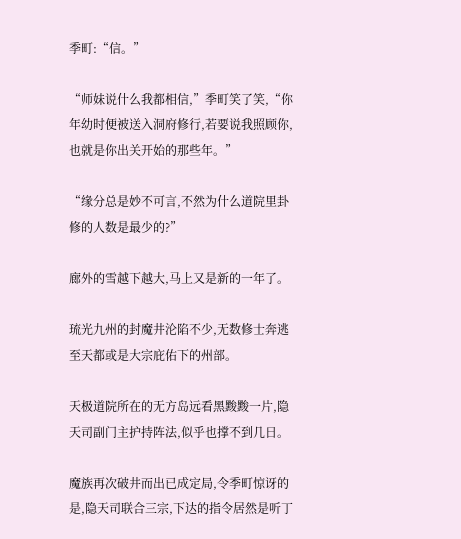季町:“信。”

“师妹说什么我都相信,”季町笑了笑,“你年幼时便被送入洞府修行,若要说我照顾你,也就是你出关开始的那些年。”

“缘分总是妙不可言,不然为什么道院里卦修的人数是最少的?”

廊外的雪越下越大,马上又是新的一年了。

琉光九州的封魔井沦陷不少,无数修士奔逃至天都或是大宗庇佑下的州部。

天极道院所在的无方岛远看黑黢黢一片,隐天司副门主护持阵法,似乎也撑不到几日。

魔族再次破井而出已成定局,令季町惊讶的是,隐天司联合三宗,下达的指令居然是听丁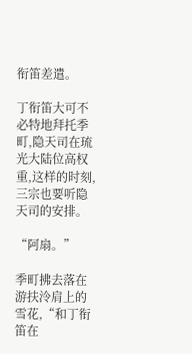衔笛差遣。

丁衔笛大可不必特地拜托季町,隐天司在琉光大陆位高权重,这样的时刻,三宗也要听隐天司的安排。

“阿扇。”

季町拂去落在游扶泠肩上的雪花,“和丁衔笛在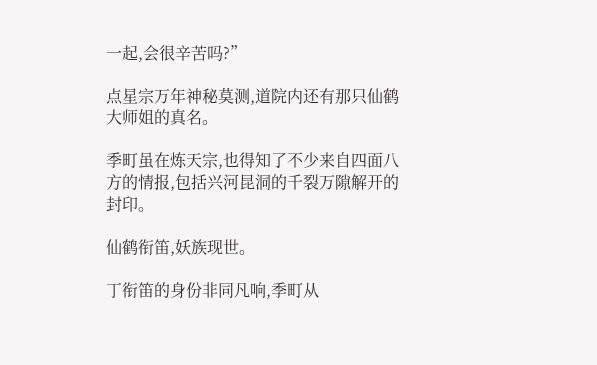一起,会很辛苦吗?”

点星宗万年神秘莫测,道院内还有那只仙鹤大师姐的真名。

季町虽在炼天宗,也得知了不少来自四面八方的情报,包括兴河昆洞的千裂万隙解开的封印。

仙鹤衔笛,妖族现世。

丁衔笛的身份非同凡响,季町从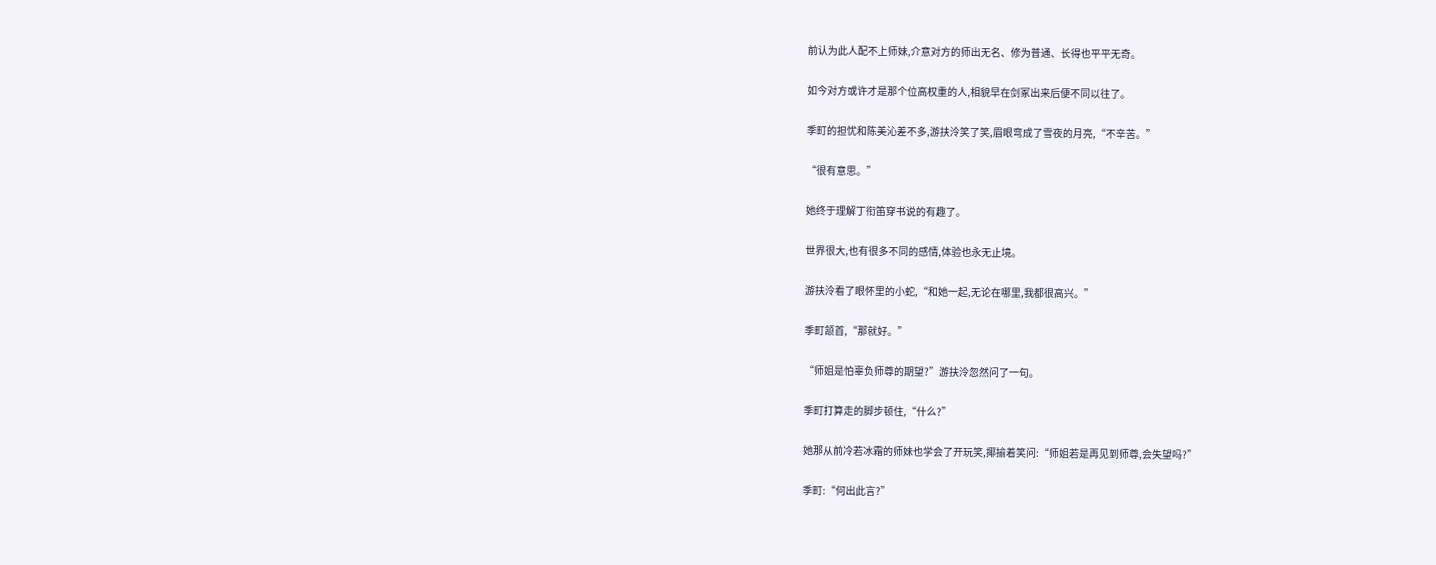前认为此人配不上师妹,介意对方的师出无名、修为普通、长得也平平无奇。

如今对方或许才是那个位高权重的人,相貌早在剑冢出来后便不同以往了。

季町的担忧和陈美沁差不多,游扶泠笑了笑,眉眼弯成了雪夜的月亮,“不辛苦。”

“很有意思。”

她终于理解丁衔笛穿书说的有趣了。

世界很大,也有很多不同的感情,体验也永无止境。

游扶泠看了眼怀里的小蛇,“和她一起,无论在哪里,我都很高兴。”

季町颔首,“那就好。”

“师姐是怕辜负师尊的期望?”游扶泠忽然问了一句。

季町打算走的脚步顿住,“什么?”

她那从前冷若冰霜的师妹也学会了开玩笑,揶揄着笑问:“师姐若是再见到师尊,会失望吗?”

季町:“何出此言?”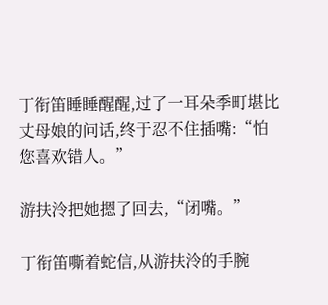丁衔笛睡睡醒醒,过了一耳朵季町堪比丈母娘的问话,终于忍不住插嘴:“怕您喜欢错人。”

游扶泠把她摁了回去,“闭嘴。”

丁衔笛嘶着蛇信,从游扶泠的手腕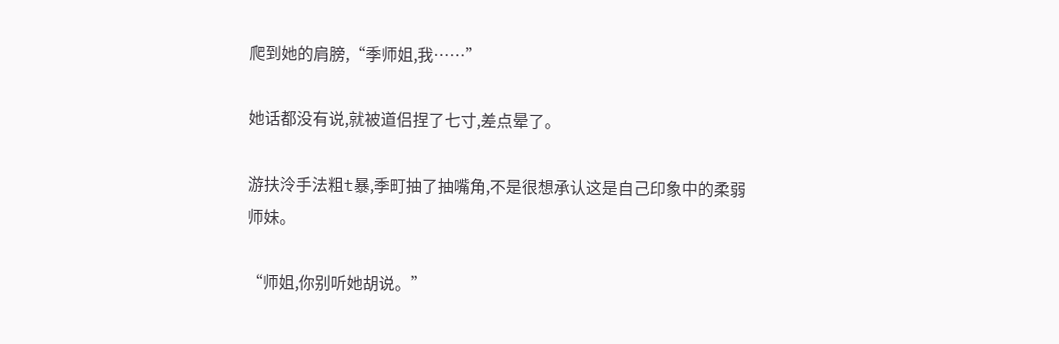爬到她的肩膀,“季师姐,我……”

她话都没有说,就被道侣捏了七寸,差点晕了。

游扶泠手法粗t暴,季町抽了抽嘴角,不是很想承认这是自己印象中的柔弱师妹。

“师姐,你别听她胡说。”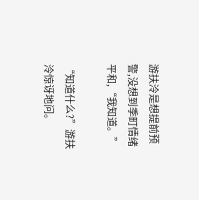游扶泠是想提前预警,没想到季町情绪平和,“我知道。”

“知道什么?”游扶泠惊讶地问。